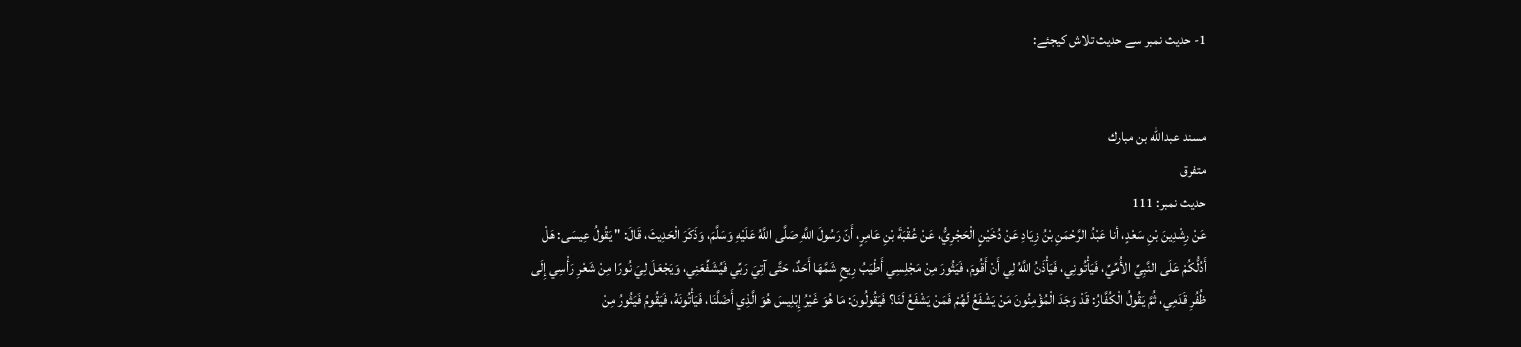1- حدیث نمبر سے حدیث تلاش کیجئے:


مسند عبدالله بن مبارك
متفرق
حدیث نمبر: 111
عَنْ رِشْدِينَ بْنِ سَعْدٍ، أنا عَبْدُ الرَّحْمَنِ بْنُ زِيَادِ عَنْ دُخَيْنٍ الْحَجْرِيُّ، عَنْ عُقْبَةَ بْنِ عَامِرٍ، أَنّ رَسُولَ اللَّهِ صَلَّى اللَّهُ عَلَيْهِ وَسَلَّمَ، وَذَكَرَ الْحَدِيثَ، قَالَ: " يَقُولُ عِيسَى: هَلْ أَدُلُّكُمْ عَلَى النَّبِيِّ الأُمِّيِّ، فَيَأْتُونِي، فَيَأْذَنُ اللَّهُ لِي أَنْ أَقُومَ، فَيَثُورَ مِنْ مَجْلِسِي أَطْيَبُ رِيحٍ شَمَّهَا أَحَدٌ، حَتَّى آتِيَ رَبِّي فَيُشَفِّعَنِي، وَيَجْعَلَ لِيَ نُورًا مِنْ شَعْرِ رَأْسِي إِلَى ظُفُرِ قَدَمِي، ثُمَّ يَقُولُ الْكُفَّارُ: قَدْ وَجَدَ الْمُؤْمِنُونَ مَنْ يَشْفَعُ لَهُمْ فَمَنْ يَشْفَعُ لَنَا؟ فَيَقُولُونَ: مَا هُوَ غَيْرُ إِبْلِيسَ هُوَ الَّذِي أَضَلَّنَا، فَيَأْتُونَهُ، فَيَقُومُ فَيَثُورُ مِنْ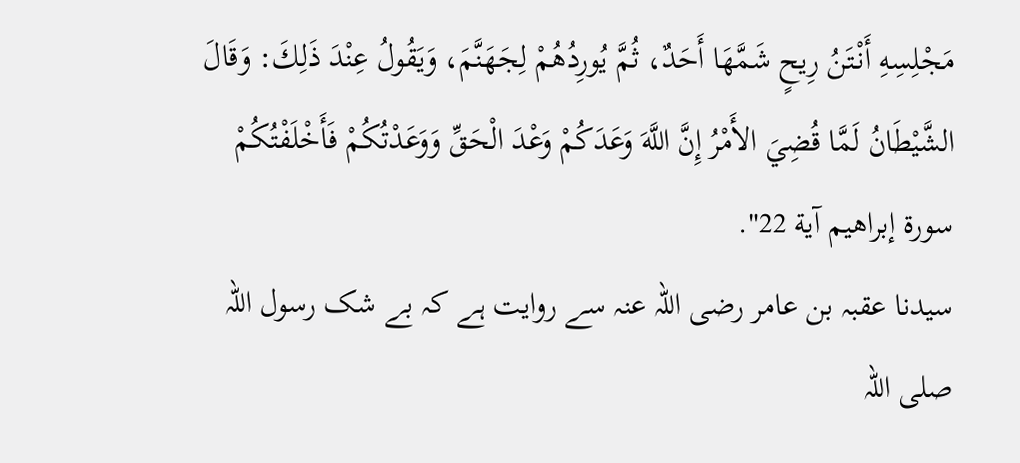مَجْلِسِهِ أَنْتَنُ رِيحٍ شَمَّهَا أَحَدٌ، ثُمَّ يُورِدُهُمْ لِجَهَنَّمَ، وَيَقُولُ عِنْدَ ذَلِكَ: وَقَالَ الشَّيْطَانُ لَمَّا قُضِيَ الأَمْرُ إِنَّ اللَّهَ وَعَدَكُمْ وَعْدَ الْحَقِّ وَوَعَدْتُكُمْ فَأَخْلَفْتُكُمْ سورة إبراهيم آية 22".
سیدنا عقبہ بن عامر رضی اللہ عنہ سے روایت ہے کہ بے شک رسول اللہ صلی اللہ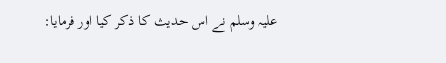علیہ وسلم نے اس حدیث کا ذکر کیا اور فرمایا: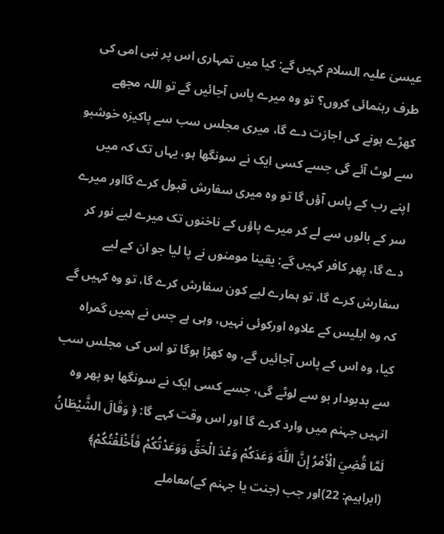عیسیٰ علیہ السلام کہیں گے: کیا میں تمہاری اس پر نبی امی کی طرف رہنمائی کروں؟ تو وہ میرے پاس آجائیں گے تو اللہ مجھے کھڑے ہونے کی اجازت دے گا، میری مجلس سب سے پاکیزہ خوشبو سے لوٹ آئے گی جسے کسی ایک نے سونگھا ہو، یہاں تک کہ میں اپنے رب کے پاس آؤں گا تو وہ میری سفارش قبول کرے گااور میرے سر کے بالوں سے لے کر میرے پاؤں کے ناخنوں تک میرے لیے نور کر دے گا، پھر کافر کہیں گے: یقینا مومنوں نے پا لیا جو ان کے لیے سفارش کرے گا، تو ہمارے لیے کون سفارش کرے گا، تو وہ کہیں گے کہ وہ ابلیس کے علاوہ اورکوئی نہیں، وہی ہے جس نے ہمیں گمراہ کیا، وہ اس کے پاس آجائیں گے، وہ کھڑا ہوگا تو اس کی مجلس سب سے بدبودار بو سے لوٹے گی، جسے کسی ایک نے سونگھا ہو پھر وہ انہیں جہنم میں وارد کرے گا اور اس وقت کہے گا: ﴿ وَقَالَ الشَّيْطَانُ لَمَّا قُضِيَ الْأَمْرُ إِنَّ اللَّهَ وَعَدَكُمْ وَعْدَ الْحَقِّ وَوَعَدْتُكُمْ فَأَخْلَفْتُكُمْ﴾ (ابراہیم: 22)اور جب (جنت یا جہنم کے)معاملے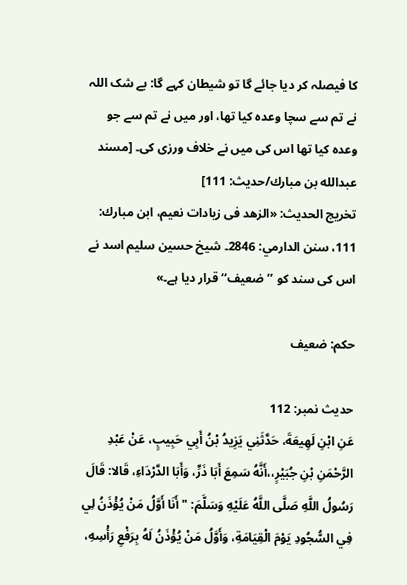کا فیصلہ کر دیا جائے گا تو شیطان کہے گا: بے شک اللہ نے تم سے سچا وعدہ کیا تھا، اور میں نے تم سے جو وعدہ کیا تھا اس کی میں نے خلاف ورزی کی۔ [مسند عبدالله بن مبارك/حدیث: 111]
تخریج الحدیث: «الزهد فی زیادات نعیم، ابن مبارك: 111، سنن الدارمي: 2846۔ شیخ حسین سلیم اسد نے اس کی سند کو ’’ضعیف‘‘ قرار دیا ہے۔»

حكم: ضعیف

حدیث نمبر: 112
عَنِ ابْنِ لَهِيعَةَ، حَدَّثَنِي يَزِيدُ بْنُ أَبِي حَبِيبٍ، عَنْ عَبْدِ الرَّحْمَنِ بْنِ جُبَيْرٍ،،أَنَّهُ سَمِعَ أَبَا ذَرٍّ، وَأَبَا الدَّرْدَاءِ، قَالا: قَالَ رَسُولُ اللَّهِ صَلَّى اللَّهُ عَلَيْهِ وَسَلَّمَ: " أَنَا أَوَّلُ مَنْ يُؤْذَنُ لِي فِي السُّجُودِ يَوْمَ الْقِيَامَةِ، وَأَوَّلُ مَنْ يُؤْذَنُ لَهُ بِرَفْعِ رَأْسِهِ،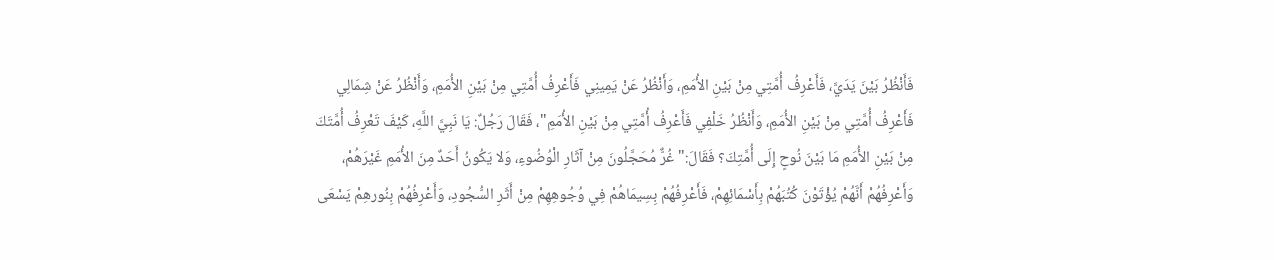فَأَنْظُرُ بَيْنَ يَدَيَّ، فَأَعْرِفُ أُمَّتِي مِنْ بَيْنِ الأُمَمِ، وَأَنْظُرُ عَنْ يَمِينِي فَأَعْرِفُ أُمَّتِي مِنْ بَيْنِ الأُمَمِ، وَأَنْظُرُ عَنْ شِمَالِي فَأَعْرِفُ أُمَّتِي مِنْ بَيْنِ الأُمَمِ، وَأَنْظُرُ خَلْفِي فَأَعْرِفُ أُمَّتِي مِنْ بَيْنِ الأُمَمِ"، فَقَالَ رَجُلٌ: يَا نَبِيَّ اللَّهِ، كَيْفَ تَعْرِفُ أُمَّتَكَ مِنْ بَيْنِ الأُمَمِ مَا بَيْنَ نُوحٍ إِلَى أُمَّتِكَ؟ فَقَالَ:" غُرٌّ مُحَجَّلُونَ مِنْ آثَارِ الْوُضُوءِ، وَلا يَكُونُ أَحَدٌ مِنَ الأُمَمِ غَيْرَهُمْ، وَأَعْرِفُهُمْ أَنَّهُمْ يُؤْتَوْنَ كُتُبَهُمْ بِأَسْمَائِهِمْ، فَأَعْرِفُهُمْ بِسِيمَاهُمْ فِي وُجُوهِهِمْ مِنْ أَثَرِ السُّجُودِ، وَأَعْرِفُهُمْ بِنُورهِمْ يَسْعَى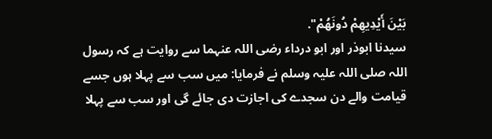بَيْنَ أَيْدِيهِمْ دُونَهُمْ".
سیدنا ابوذر اور ابو درداء رضی اللہ عنہما سے روایت ہے کہ رسول اللہ صلی اللہ علیہ وسلم نے فرمایا: میں سب سے پہلا ہوں جسے قیامت والے دن سجدے کی اجازت دی جائے گی اور سب سے پہلا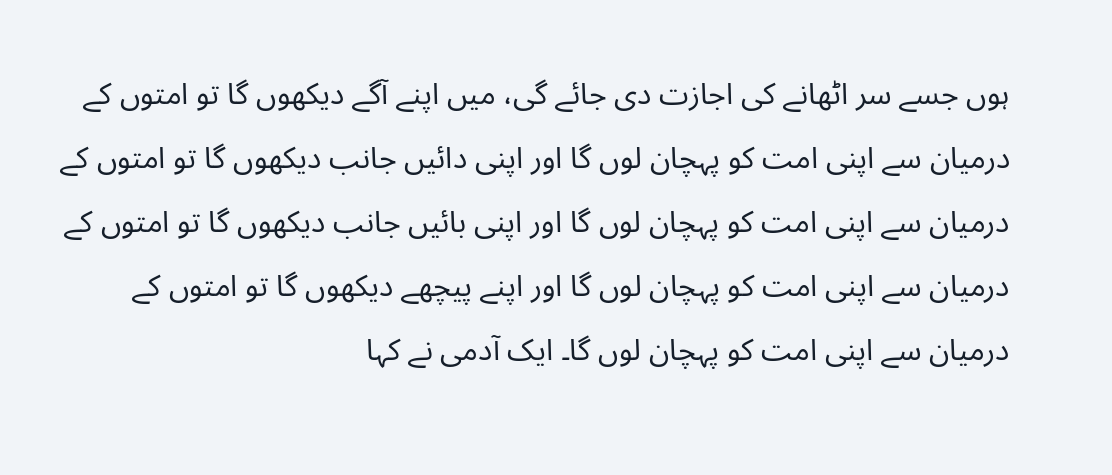ہوں جسے سر اٹھانے کی اجازت دی جائے گی، میں اپنے آگے دیکھوں گا تو امتوں کے درمیان سے اپنی امت کو پہچان لوں گا اور اپنی دائیں جانب دیکھوں گا تو امتوں کے درمیان سے اپنی امت کو پہچان لوں گا اور اپنی بائیں جانب دیکھوں گا تو امتوں کے درمیان سے اپنی امت کو پہچان لوں گا اور اپنے پیچھے دیکھوں گا تو امتوں کے درمیان سے اپنی امت کو پہچان لوں گا۔ ایک آدمی نے کہا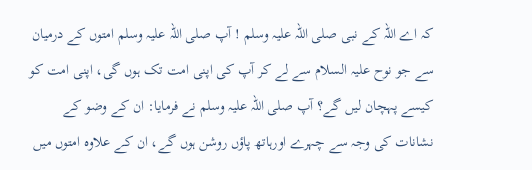کہ اے اللہ کے نبی صلی اللہ علیہ وسلم ! آپ صلی اللہ علیہ وسلم امتوں کے درمیان سے جو نوح علیہ السلام سے لے کر آپ کی اپنی امت تک ہوں گی، اپنی امت کو کیسے پہچان لیں گے؟ آپ صلی اللہ علیہ وسلم نے فرمایا: ان کے وضو کے نشانات کی وجہ سے چہرے اورہاتھ پاؤں روشن ہوں گے، ان کے علاوہ امتوں میں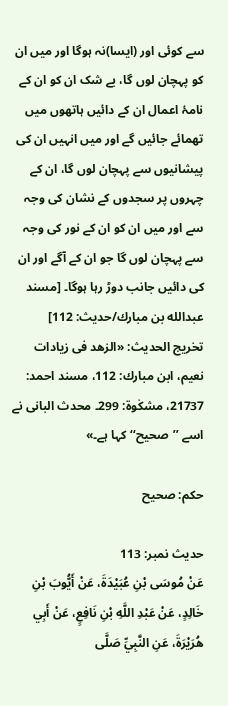سے کوئی اور (ایسا)نہ ہوگا اور میں ان کو پہچان لوں گا، بے شک ان کو ان کے نامۂ اعمال ان کے دائیں ہاتھوں میں تھمائے جائیں گے اور میں انہیں ان کی پیشانیوں سے پہچان لوں گا، ان کے چہروں پر سجدوں کے نشان کی وجہ سے اور میں ان کو ان کے نور کی وجہ سے پہچان لوں گا جو ان کے آگے اور ان کی دائیں جانب دوڑ رہا ہوگا۔ [مسند عبدالله بن مبارك/حدیث: 112]
تخریج الحدیث: «الزهد فی زیادات نعیم، ابن مبارك: 112، مسند احمد: 21737، مشکٰوة: 299۔ محدث البانی نے اسے ’’صحیح‘‘ کہا ہے۔»

حكم: صحیح

حدیث نمبر: 113
عَنْ مُوسَى بْنِ عُبَيْدَةَ، عَنْ أَيُّوبَ بْنِ خَالِدٍ، عَنْ عَبْدِ اللَّهِ بْنِ نَافِعٍ، عَنْ أَبِي هُرَيْرَةَ، عَنِ النَّبِيِّ صَلَّى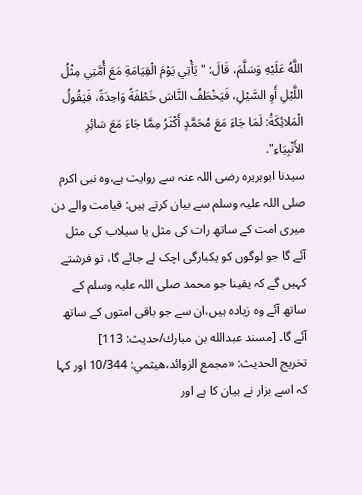اللَّهُ عَلَيْهِ وَسَلَّمَ، قَالَ: " يَأْتِي يَوْمَ الْقِيَامَةِ مَعَ أُمَّتِي مِثْلُ اللَّيْلِ أَوِ السَّيْلِ، فَيَخْطَفُ النَّاسَ خَطْفَةً وَاحِدَةً، فَيَقُولُ الْمَلائِكَةُ: لَمَا جَاءَ مَعَ مُحَمَّدٍ أَكْثَرُ مِمَّا جَاءَ مَعَ سَائِرِ الأَنْبِيَاءِ".
سیدنا ابوہریرہ رضی اللہ عنہ سے روایت ہے،وہ نبی اکرم صلی اللہ علیہ وسلم سے بیان کرتے ہیں: قیامت والے دن میری امت کے ساتھ رات کی مثل یا سیلاب کی مثل آئے گا جو لوگوں کو یکبارگی اچک لے جائے گا، تو فرشتے کہیں گے کہ یقینا جو محمد صلی اللہ علیہ وسلم کے ساتھ آئے وہ زیادہ ہیں،ان سے جو باقی امتوں کے ساتھ آئے گا۔ [مسند عبدالله بن مبارك/حدیث: 113]
تخریج الحدیث: «مجمع الزوائد،هیثمي: 10/344 اور کہا کہ اسے بزار نے بیان کا ہے اور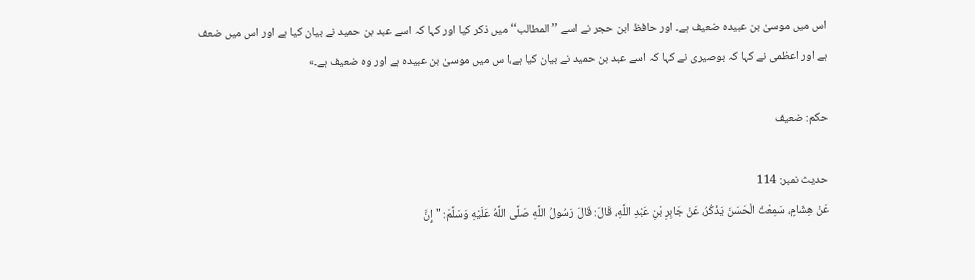اس میں موسیٰ بن عبیدہ ضعیف ہے۔ اور حافظ ابن حجر نے اسے ’’المطالب‘‘ میں ذکر کیا اور کہا کہ اسے عبد بن حمید نے بیان کیا ہے اور اس میں ضعف ہے اور اعظمی نے کہا کہ بوصیری نے کہا کہ اسے عبد بن حمید نے بیان کیا ہے،ا س میں موسیٰ بن عبیدہ ہے اور وہ ضعیف ہے۔»

حكم: ضعیف

حدیث نمبر: 114
عَنْ هِشَامٍ، سَمِعْتُ الْحَسَنَ يَذْكُرُ، عَنْ جَابِرِ بْنِ عَبْدِ اللَّهِ، قَالَ: قَالَ رَسُولُ اللَّهِ صَلَّى اللَّهُ عَلَيْهِ وَسَلَّمَ: " إِنَّ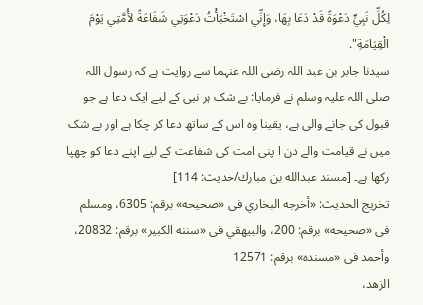لِكُلِّ نَبِيٍّ دَعْوَةً قَدْ دَعَا بِهَا، وَإِنِّي اسْتَخْبَأْتُ دَعْوَتِي شَفَاعَةً لأُمَّتِي يَوْمَ الْقِيَامَةِ".
سیدنا جابر بن عبد اللہ رضی اللہ عنہما سے روایت ہے کہ رسول اللہ صلی اللہ علیہ وسلم نے فرمایا: بے شک ہر نبی کے لیے ایک دعا ہے جو قبول کی جانے والی ہے، یقینا وہ اس کے ساتھ دعا کر چکا ہے اور بے شک میں نے قیامت والے دن ا پنی امت کی شفاعت کے لیے اپنے دعا کو چھپا رکھا ہے۔ [مسند عبدالله بن مبارك/حدیث: 114]
تخریج الحدیث: «أخرجه البخاري فى «صحيحه» برقم: 6305، ومسلم فى «صحيحه» برقم: 200، والبيهقي فى «سننه الكبير» برقم: 20832، وأحمد فى «مسنده» برقم: 12571
الزهد،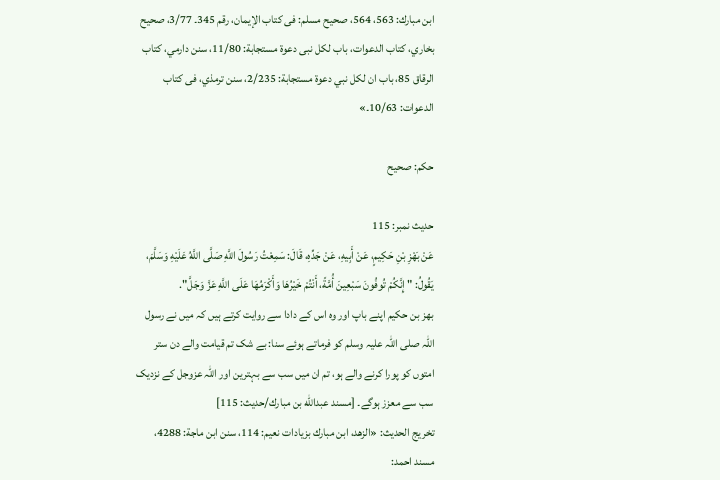ابن مبارك: 563، 564، صحیح مسلم: فی کتاب الإیمان، رقم 345۔ 3/77، صحیح بخاري، کتاب الدعوات، باب لکل نبی دعوة مستجابة: 11/80، سنن دارمي، کتاب الرقاق 85، باب ان لکل نبي دعوة مستجابة: 2/235، سنن ترمذي، فی کتاب الدعوات: 10/63۔»

حكم: صحیح

حدیث نمبر: 115
عَنْ بَهْزِ بْنِ حَكِيمٍ، عَنْ أَبِيهِ، عَنْ جَدِّهِ، قَالَ: سَمِعْتُ رَسُولَ اللَّهِ صَلَّى اللَّهُ عَلَيْهِ وَسَلَّمَ، يَقُولُ: " إِنَّكُمْ تُوفُونَ سَبْعِينَ أُمَّةً، أَنْتُمْ خَيْرُهَا وَأَكْرَمُهَا عَلَى اللَّهِ عَزَّ وَجَلَّ".
بھز بن حکیم اپنے باپ اور وہ اس کے دادا سے روایت کرتے ہیں کہ میں نے رسول اللہ صلی اللہ علیہ وسلم کو فرماتے ہوئے سنا: بے شک تم قیامت والے دن ستر امتوں کو پورا کرنے والے ہو، تم ان میں سب سے بہترین اور اللہ عزوجل کے نزدیک سب سے معزز ہوگے۔ [مسند عبدالله بن مبارك/حدیث: 115]
تخریج الحدیث: «الزهد، ابن مبارك بزیادات نعیم: 114، سنن ابن ماجة: 4288، مسند احمد: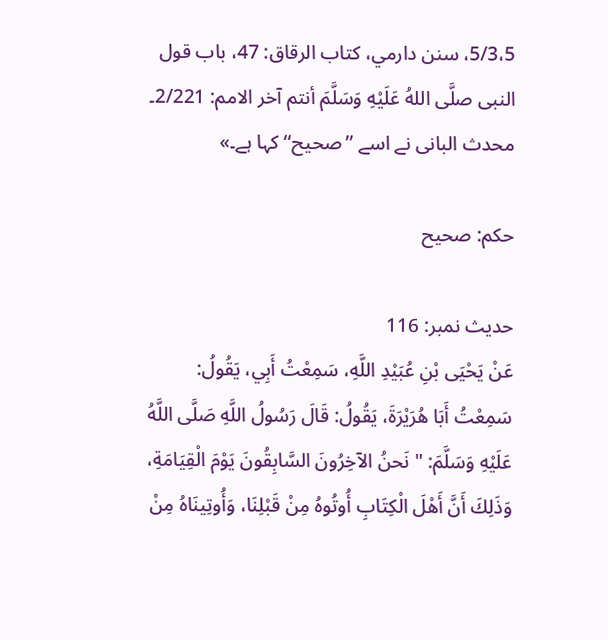5/3،5، سنن دارمي، کتاب الرقاق: 47، باب قول النبی صلَّی اللهُ عَلَیْهِ وَسَلَّمَ أنتم آخر الامم: 2/221۔ محدث البانی نے اسے ’’صحیح‘‘ کہا ہے۔»

حكم: صحیح

حدیث نمبر: 116
عَنْ يَحْيَى بْنِ عُبَيْدِ اللَّهِ، سَمِعْتُ أَبِي، يَقُولُ: سَمِعْتُ أَبَا هُرَيْرَةَ، يَقُولُ: قَالَ رَسُولُ اللَّهِ صَلَّى اللَّهُ عَلَيْهِ وَسَلَّمَ: " نَحنُ الآخِرُونَ السَّابِقُونَ يَوْمَ الْقِيَامَةِ، وَذَلِكَ أَنَّ أَهْلَ الْكِتَابِ أُوتُوهُ مِنْ قَبْلِنَا، وَأُوتِينَاهُ مِنْ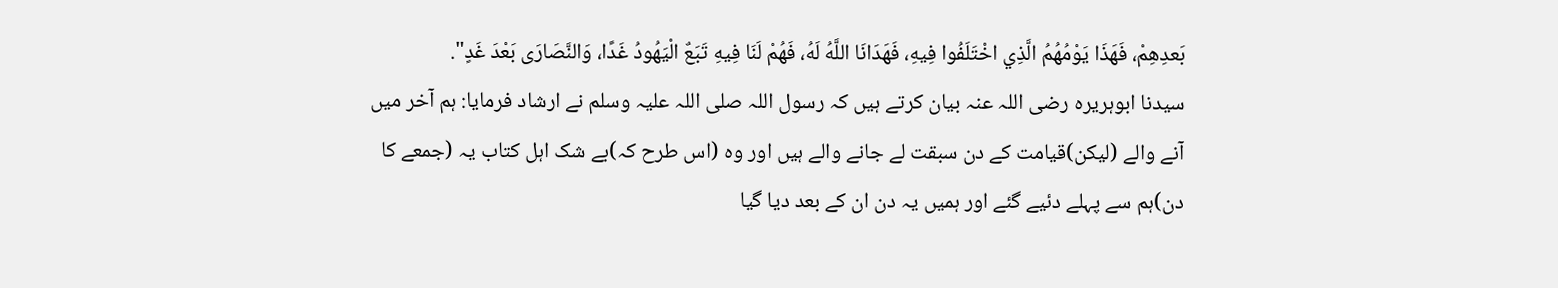بَعدِهِمْ، فَهَذَا يَوْمُهُمُ الَّذِي اخْتَلَفُوا فِيهِ، فَهَدَانَا اللَّهُ لَهُ، فَهُمْ لَنَا فِيهِ تَبَعٌ الْيَهُودُ غَدًا، وَالنَّصَارَى بَعْدَ غَدٍ".
سیدنا ابوہریرہ رضی اللہ عنہ بیان کرتے ہیں کہ رسول اللہ صلی اللہ علیہ وسلم نے ارشاد فرمایا: ہم آخر میں آنے والے (لیکن)قیامت کے دن سبقت لے جانے والے ہیں اور وہ (اس طرح کہ)بے شک اہل کتاب یہ (جمعے کا دن)ہم سے پہلے دئیے گئے اور ہمیں یہ دن ان کے بعد دیا گیا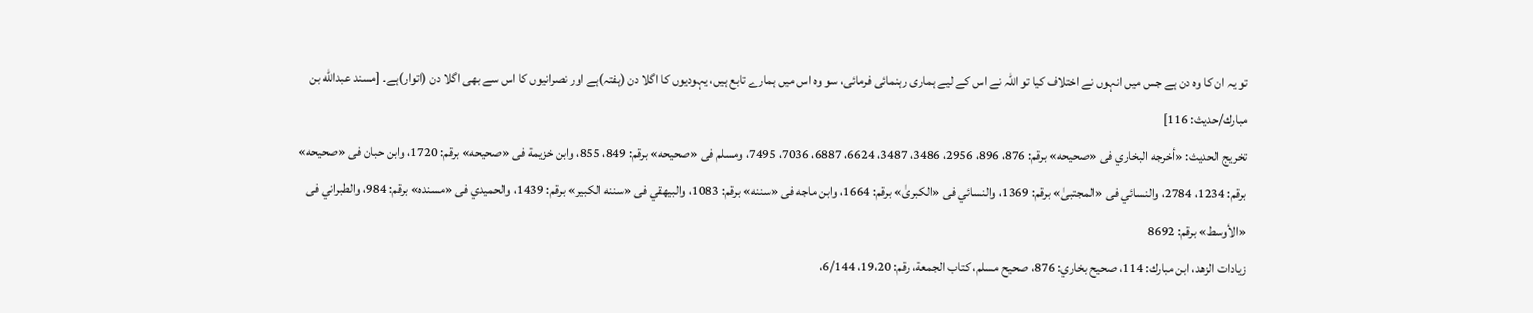تو یہ ان کا وہ دن ہے جس میں انہوں نے اختلاف کیا تو اللہ نے اس کے لیے ہماری رہنمائی فرمائی، سو وہ اس میں ہمارے تابع ہیں، یہودیوں کا اگلا دن (ہفتہ)ہے اور نصرانیوں کا اس سے بھی اگلا دن (اتوار)ہے۔ [مسند عبدالله بن مبارك/حدیث: 116]
تخریج الحدیث: «أخرجه البخاري فى «صحيحه» برقم: 876، 896، 2956، 3486، 3487، 6624، 6887، 7036، 7495، ومسلم فى «صحيحه» برقم: 849، 855، وابن خزيمة فى «صحيحه» برقم: 1720، وابن حبان فى «صحيحه» برقم: 1234، 2784، والنسائي فى «المجتبیٰ» برقم: 1369، والنسائي فى «الكبریٰ» برقم: 1664، وابن ماجه فى «سننه» برقم: 1083، والبيهقي فى «سننه الكبير» برقم: 1439، والحميدي فى «مسنده» برقم: 984، والطبراني فى «الأوسط» برقم: 8692
زیادات الزهد، ابن مبارك: 114، صحیح بخاري: 876، صحیح مسلم، کتاب الجمعة، رقم: 19،20، 6/144،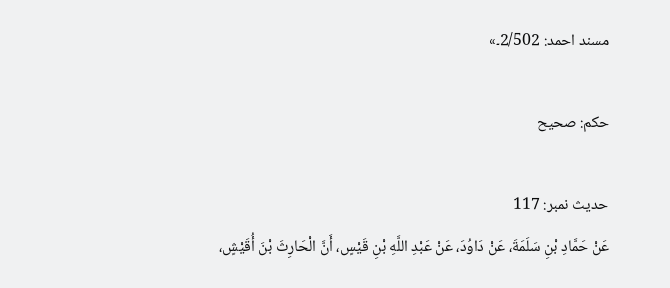مسند احمد: 2/502۔»

حكم: صحیح

حدیث نمبر: 117
عَنْ حَمَّادِ بْنِ سَلَمَةَ، عَنْ دَاوُدَ، عَنْ عَبْدِ اللَّهِ بْنِ قَيْسٍ، أَنَّ الْحَارِثَ بْنَ أُقَيْشٍ،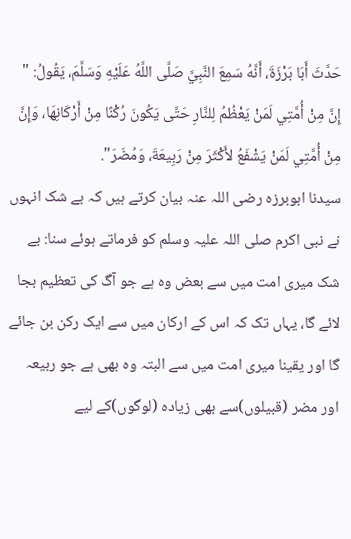حَدَّثَ أَبَا بَرْزَةَ، أَنَّهُ سَمِعَ النَّبِيَّ صَلَّى اللَّهُ عَلَيْهِ وَسَلَّمَ، يَقُولُ: " إِنَّ مِنْ أُمَّتِي لَمَنْ يَعْظُمُ لِلنَّارِ حَتَّى يَكُونَ رُكْنًا مِنْ أَرْكَانِهَا، وَإِنَّ مِنْ أُمَّتِي لَمَنْ يَشْفَعُ لأَكْثَرَ مِنْ رَبِيعَةَ، وَمُضَرَ".
سیدنا ابوبرزہ رضی اللہ عنہ بیان کرتے ہیں کہ بے شک انہوں نے نبی اکرم صلی اللہ علیہ وسلم کو فرماتے ہوئے سنا: بے شک میری امت میں سے بعض وہ ہے جو آگ کی تعظیم بجا لائے گا، یہاں تک کہ اس کے ارکان میں سے ایک رکن بن جائے گا اور یقینا میری امت میں سے البتہ وہ بھی ہے جو ربیعہ اور مضر (قبیلوں)سے بھی زیادہ (لوگوں)کے لیے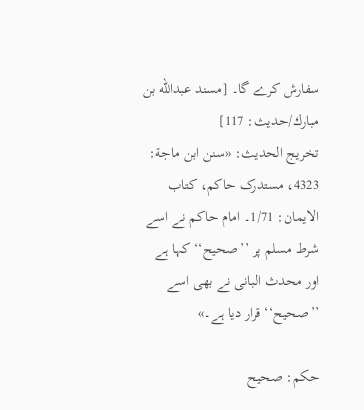سفارش کرے گا۔ [مسند عبدالله بن مبارك/حدیث: 117]
تخریج الحدیث: «سنن ابن ماجة: 4323، مستدرک حاکم، کتاب الایمان: 1/71۔ امام حاکم نے اسے شرط مسلم پر ’’صحیح‘‘ کہا ہے اور محدث البانی نے بھی اسے ’’صحیح‘‘ قرار دیا ہے۔»

حكم: صحیح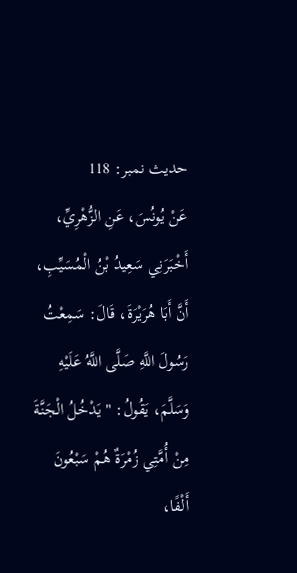حدیث نمبر: 118
عَنْ يُونُسَ، عَنِ الزُّهْرِيِّ، أَخْبَرَنِي سَعِيدُ بْنُ الْمُسَيِّبِ، أَنَّ أَبَا هُرَيْرَةَ، قَالَ: سَمِعْتُ رَسُولَ اللَّهِ صَلَّى اللَّهُ عَلَيْهِ وَسَلَّمَ، يَقُولُ: " يَدْخُلُ الْجَنَّةَ مِنْ أُمَّتِي زُمْرَةٌ هُمْ سَبْعُونَ أَلْفًا،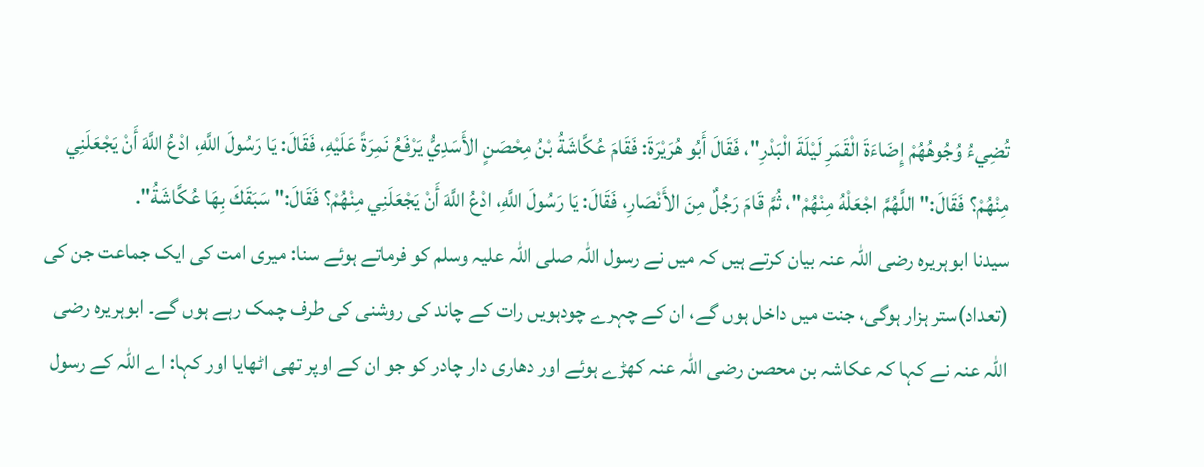تُضِيءُ وُجُوهُهُمْ إِضَاءَةَ الْقَمَرِ لَيْلَةَ الْبَدْرِ"، فَقَالَ أَبُو هُرَيْرَةَ: فَقَامَ عُكَّاشَةُ بْنُ مِحْصَنٍ الأَسَدِيُّ يَرْفَعُ نَمِرَةً عَلَيْهِ، فَقَالَ: يَا رَسُولَ اللَّهِ، ادْعُ اللَّهَ أَنْ يَجْعَلَنِي مِنْهُمْ؟ فَقَالَ:" اللَّهُمَّ اجْعَلْهُ مِنْهُمْ"، ثُمَّ قَامَ رَجُلٌ مِنَ الأَنْصَارِ، فَقَالَ: يَا رَسُولَ اللَّهِ، ادْعُ اللَّهَ أَنْ يَجْعَلَنِي مِنْهُمْ؟ فَقَالَ:" سَبَقَكَ بِهَا عُكَّاشَةُ".
سیدنا ابوہریرہ رضی اللہ عنہ بیان کرتے ہیں کہ میں نے رسول اللہ صلی اللہ علیہ وسلم کو فرماتے ہوئے سنا: میری امت کی ایک جماعت جن کی (تعداد)ستر ہزار ہوگی، جنت میں داخل ہوں گے، ان کے چہرے چودہویں رات کے چاند کی روشنی کی طرف چمک رہے ہوں گے۔ ابوہریرہ رضی اللہ عنہ نے کہا کہ عکاشہ بن محصن رضی اللہ عنہ کھڑے ہوئے اور دھاری دار چادر کو جو ان کے اوپر تھی اٹھایا اور کہا: اے اللہ کے رسول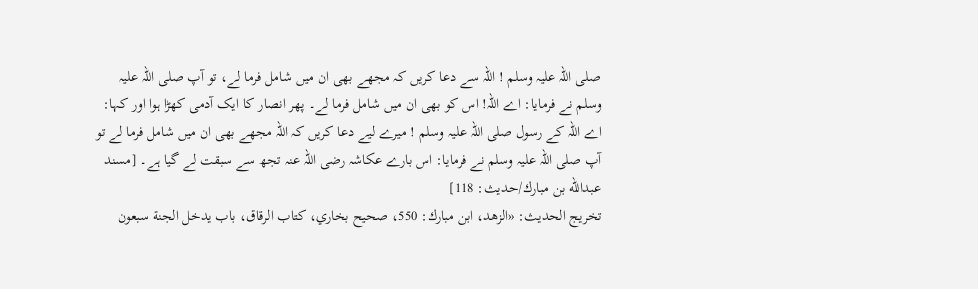صلی اللہ علیہ وسلم ! اللہ سے دعا کریں کہ مجھے بھی ان میں شامل فرما لے، تو آپ صلی اللہ علیہ وسلم نے فرمایا: اے اللہ! اس کو بھی ان میں شامل فرما لے۔ پھر انصار کا ایک آدمی کھڑا ہوا اور کہا: اے اللہ کے رسول صلی اللہ علیہ وسلم ! میرے لیے دعا کریں کہ اللہ مجھے بھی ان میں شامل فرما لے تو آپ صلی اللہ علیہ وسلم نے فرمایا: اس بارے عکاشہ رضی اللہ عنہ تجھ سے سبقت لے گیا ہے۔ [مسند عبدالله بن مبارك/حدیث: 118]
تخریج الحدیث: «الزهد، ابن مبارك: 550، صحیح بخاري، کتاب الرقاق، باب یدخل الجنة سبعون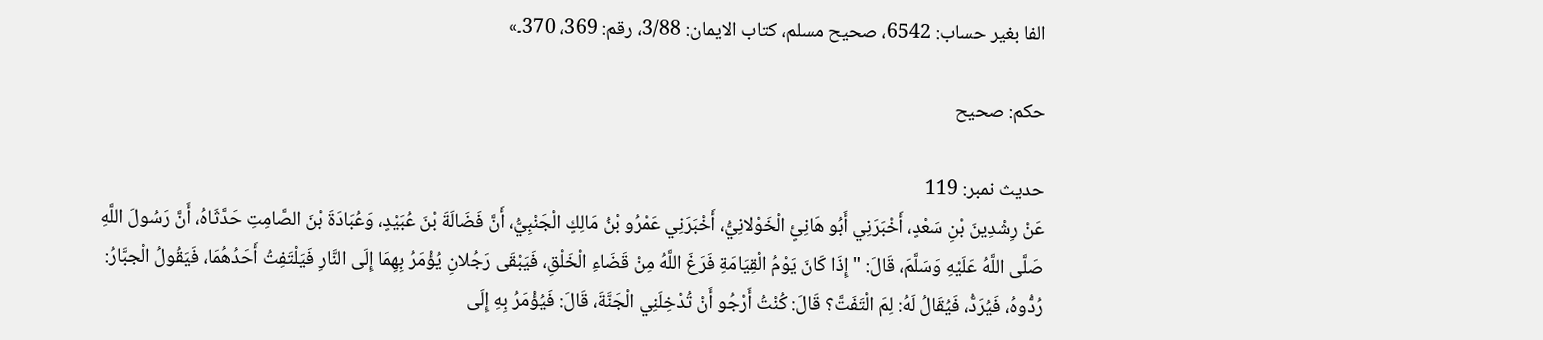الفا بغیر حساب: 6542، صحیح مسلم، کتاب الایمان: 3/88، رقم: 369، 370۔»

حكم: صحیح

حدیث نمبر: 119
عَنْ رِشْدِينَ بْنِ سَعْدٍ، أَخْبَرَنِي أَبُو هَانِئٍ الْخَوْلانِيُّ، أَخْبَرَنِي عَمْرُو بْنُ مَالِكٍ الْجَنْبِيُّ، أَنَّ فَضَالَةَ بْنَ عُبَيْدٍ، وَعُبَادَةَ بْنَ الصَّامِتِ حَدَّثَاهُ، أَنَّ رَسُولَ اللَّهِ صَلَّى اللَّهُ عَلَيْهِ وَسَلَّمَ، قَالَ: " إِذَا كَانَ يَوْمُ الْقِيَامَةِ فَرَغَ اللَّهُ مِنْ قَضَاءِ الْخَلْقِ، فَيَبْقَى رَجُلانِ يُؤْمَرُ بِهِمَا إِلَى النَّارِ فَيَلْتَفِتُ أَحَدُهُمَا، فَيَقُولُ الْجبَّارُ: رُدُّوهُ، فَيُرَدُّ، فَيُقَالُ لَهُ: لِمَ الْتَفَتَّ؟ قَالَ: كُنْتُ أَرْجُو أَنْ تُدْخِلَنِي الْجَنَّةَ، قَالَ: فَيُؤْمَرُ بِهِ إِلَى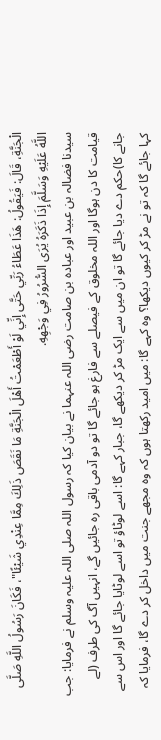الْجَنَّةِ، قَالَ: فَيَقُولُ: هَذَا عَطَاءُ رَبِّي حَتَّى إِنِّي لَوْ أَطْعَمْتُ أَهْلَ الْجَنَّةِ مَا نَقَصَ ذَلِكَ مِمَّا عِنْدِي شَيْئًا"، فَكَانَ رَسُولُ اللَّهِ صَلَّى اللَّهُ عَلَيْهِ وَسَلَّمَ إِذَا ذَكَرَهُ يُرَى السُّرُورُ فِي وَجْهِهِ.
سیدنا فضالہ بن عبید اور عبادہ بن صامت رضی اللہ عنہما نے بیان کیا کہ رسول اللہ صلی اللہ علیہ وسلم نے فرمایا: جب قیامت کا دن ہوگا اور اللہ مخلوق کے فیصلے سے فارغ ہو جائے گا تو دو آدمی باقی رہ جائیں گے، انہیں آگ کی طرف (لے جانے کا)حکم دے دیا جائے گا تو ان میں سے ایک مڑ کر دیکھے گا، جبار کہے گا: اسے لوٹاؤ تو اسے لوٹایا جائے گا اور اس سے کہا جائے گا کہ تو نے مڑ کر کیوں دیکھا؟ وہ کہے گا: میں امید رکھتا ہوں کہ وہ مجھے جنت میں داخل کر دے گا، فرمایا کہ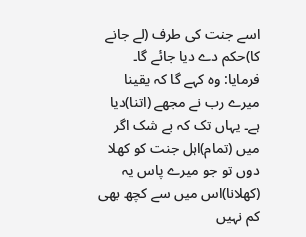اسے جنت کی طرف (لے جانے کا)حکم دے دیا جائے گا۔ فرمایا: وہ کہے گا کہ یقینا میرے رب نے مجھے (اتنا)دیا ہے۔ یہاں تک کہ بے شک اگر میں (تمام)اہل جنت کو کھلا دوں تو جو میرے پاس یہ (کھلانا)اس میں سے کچھ بھی کم نہیں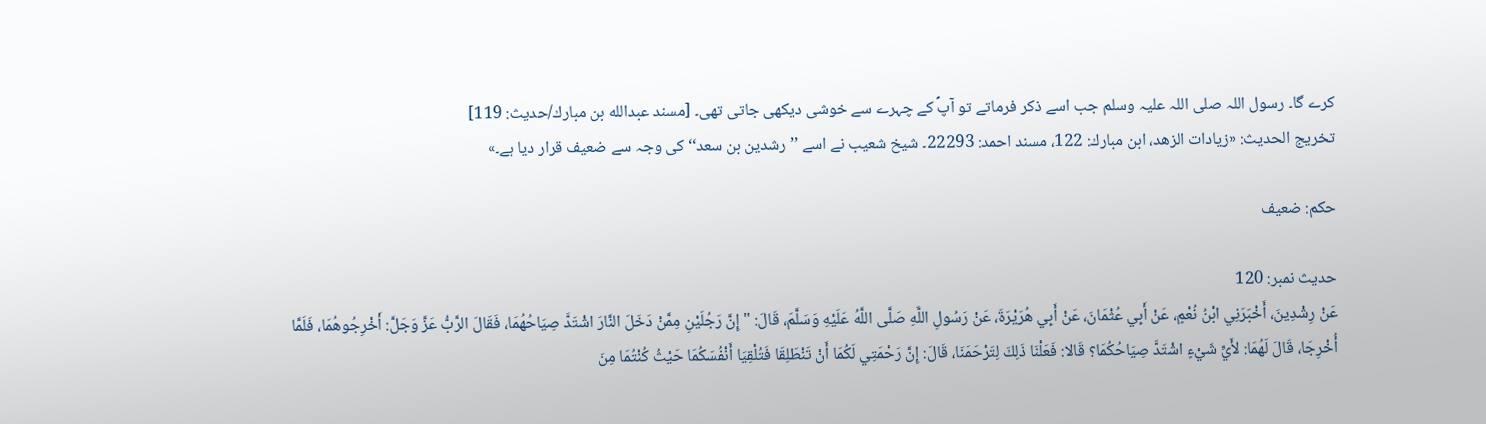کرے گا۔ رسول اللہ صلی اللہ علیہ وسلم جب اسے ذکر فرماتے تو آپؐ کے چہرے سے خوشی دیکھی جاتی تھی۔ [مسند عبدالله بن مبارك/حدیث: 119]
تخریج الحدیث: «زیادات الزهد، ابن مبارك: 122، مسند احمد: 22293۔ شیخ شعیب نے اسے ’’رشدین بن سعد‘‘ کی وجہ سے ضعیف قرار دیا ہے۔»

حكم: ضعیف

حدیث نمبر: 120
عَنْ رِشْدِينَ، أَخْبَرَنِي ابْنُ نُعْمٍ، عَنْ أَبِي عُثْمَانَ، عَنْ أَبِي هُرَيْرَةَ، عَنْ رَسُولِ اللَّهِ صَلَّى اللَّهُ عَلَيْهِ وَسَلَّمَ، قَالَ: " إِنَّ رَجُلَيْنِ مِمَّنْ دَخَلَ النَّارَ اشْتَدَّ صِيَاحُهُمَا، فَقَالَ الرَّبُّ عَزَّ وَجَلَّ: أَخْرِجُوهُمَا، فَلَمَّا أُخْرِجَا، قَالَ لَهُمَا: لأَيِّ شَيْءٍ اشْتَدَّ صِيَاحُكُمَا؟ قَالا: فَعَلْنَا ذَلِكَ لِتَرْحَمَنَا، قَالَ: إِنَّ رَحْمَتِي لَكُمَا أَنْ تَنْطَلِقَا فَتُلْقِيَا أَنْفُسَكُمَا حَيْثُ كُنْتُمَا مِنَ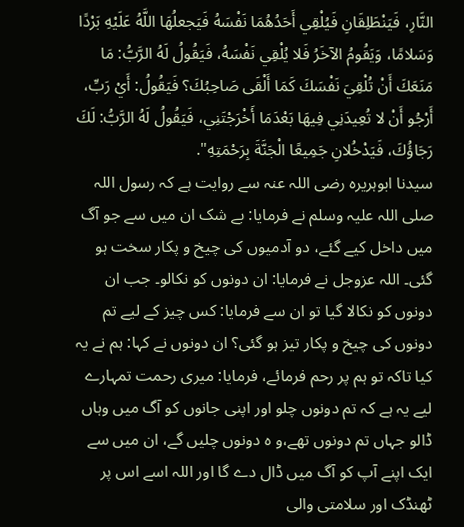النَّارِ، فَيَنْطَلِقَانِ فَيُلْقِي أَحَدُهُمَا نَفْسَهُ فَيَجعلُهَا اللَّهُ عَلَيْهِ بَرْدًا وَسَلامًا، وَيَقُومُ الآخَرُ فَلا يُلْقِي نَفْسَهُ، فَيَقُولُ لَهُ الرَّبُّ: مَا مَنَعَكَ أَنْ تُلْقِيَ نَفْسَكَ كَمَا أَلْقَى صَاحِبُكَ؟ فَيَقُولُ: أَيْ رَبِّ، أَرْجُو أَنْ لا تُعِيدَنِي فِيهَا بَعْدَمَا أَخْرَجْتَنِي، فَيَقُولُ لَهُ الرَّبُّ: لَكَ رَجَاؤُكَ، فَيَدْخُلانِ جَمِيعًا الْجَنَّةَ بِرَحْمَتِهِ".
سیدنا ابوہریرہ رضی اللہ عنہ سے روایت ہے کہ رسول اللہ صلی اللہ علیہ وسلم نے فرمایا: بے شک ان میں سے جو آگ میں داخل کیے گئے، دو آدمیوں کی چیخ و پکار سخت ہو گئی۔ اللہ عزوجل نے فرمایا: ان دونوں کو نکالو۔ جب ان دونوں کو نکالا گیا تو ان سے فرمایا: کس چیز کے لیے تم دونوں کی چیخ و پکار تیز ہو گئی؟ ان دونوں نے کہا: ہم نے یہ کیا تاکہ تو ہم پر رحم فرمائے، فرمایا: میری رحمت تمہارے لیے یہ ہے کہ تم دونوں چلو اور اپنی جانوں کو آگ میں وہاں ڈالو جہاں تم دونوں تھے،و ہ دونوں چلیں گے، ان میں سے ایک اپنے آپ کو آگ میں ڈال دے گا اور اللہ اسے اس پر ٹھنڈک اور سلامتی والی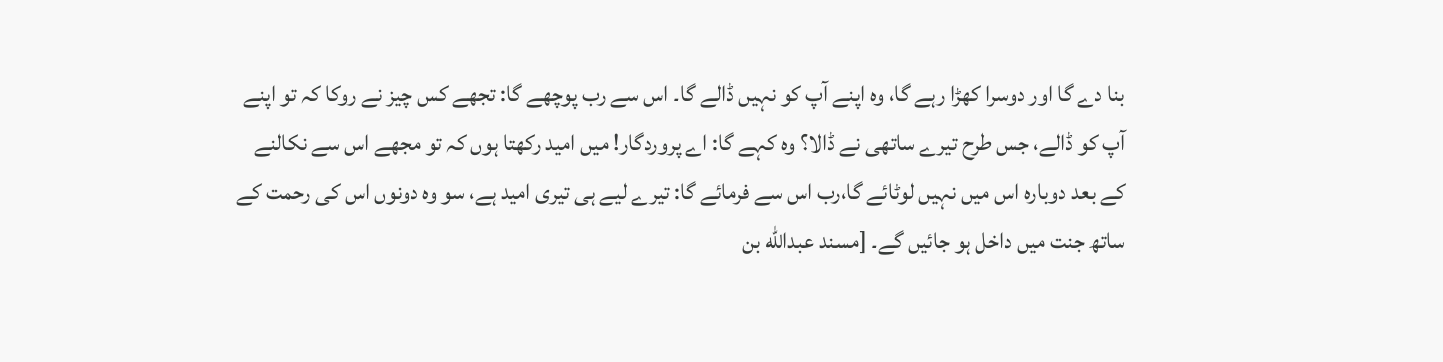بنا دے گا اور دوسرا کھڑا رہے گا، وہ اپنے آپ کو نہیں ڈالے گا۔ اس سے رب پوچھے گا: تجھے کس چیز نے روکا کہ تو اپنے آپ کو ڈالے، جس طرح تیرے ساتھی نے ڈالا؟ وہ کہے گا: اے پروردگار! میں امید رکھتا ہوں کہ تو مجھے اس سے نکالنے کے بعد دوبارہ اس میں نہیں لوٹائے گا،رب اس سے فرمائے گا: تیرے لیے ہی تیری امید ہے، سو وہ دونوں اس کی رحمت کے ساتھ جنت میں داخل ہو جائیں گے۔ [مسند عبدالله بن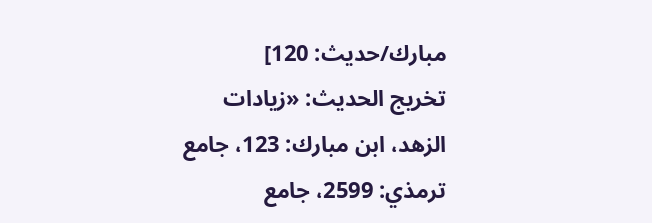مبارك/حدیث: 120]
تخریج الحدیث: «زیادات الزهد، ابن مبارك: 123، جامع ترمذي: 2599، جامع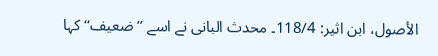الأصول، ابن اثیر: 118/4۔ محدث البانی نے اسے ’’ضعیف‘‘ کہا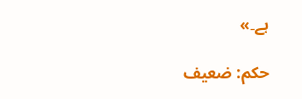ہے۔»

حكم: ضعیف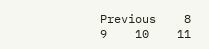Previous    8    9    10    11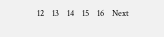12    13    14    15    16    Next